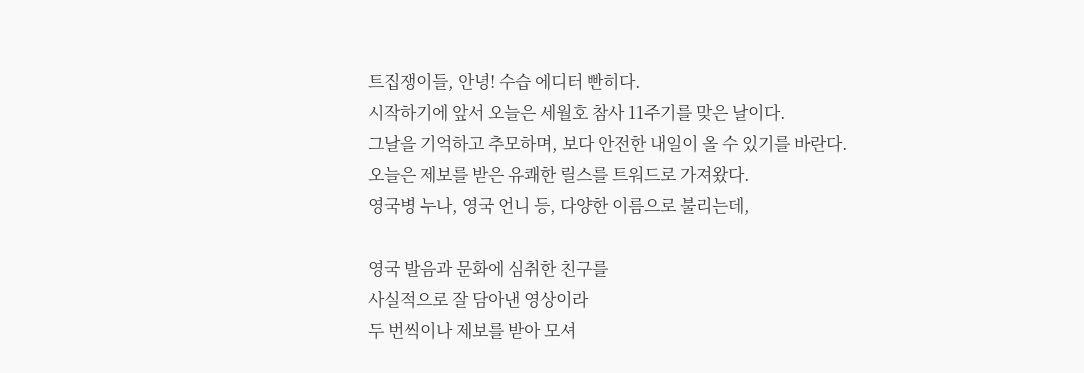트집쟁이들, 안녕! 수습 에디터 빤히다.
시작하기에 앞서 오늘은 세월호 참사 11주기를 맞은 날이다.
그날을 기억하고 추모하며, 보다 안전한 내일이 올 수 있기를 바란다.
오늘은 제보를 받은 유쾌한 릴스를 트워드로 가져왔다.
영국병 누나, 영국 언니 등, 다양한 이름으로 불리는데,

영국 발음과 문화에 심취한 친구를
사실적으로 잘 담아낸 영상이라
두 번씩이나 제보를 받아 모셔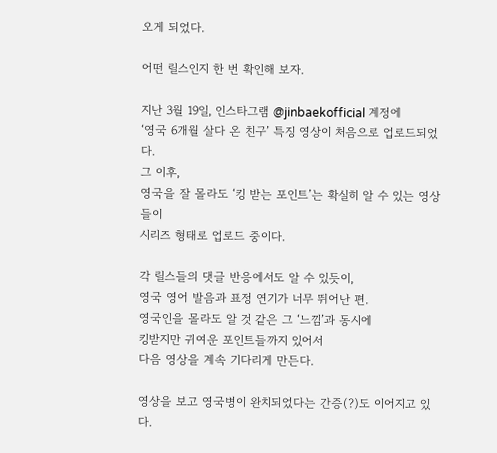오게 되었다.

어떤 릴스인지 한 번 확인해 보자.

지난 3월 19일, 인스타그램 @jinbaekofficial 계정에
‘영국 6개월 살다 온 친구’ 특징 영상이 처음으로 업로드되었다.
그 이후,
영국을 잘 몰라도 ‘킹 받는 포인트’는 확실히 알 수 있는 영상들이
시리즈 형태로 업로드 중이다.

각 릴스들의 댓글 반응에서도 알 수 있듯이,
영국 영어 발음과 표정 연기가 너무 뛰어난 편.
영국인을 몰라도 알 것 같은 그 ‘느낌’과 동시에
킹받지만 귀여운 포인트들까지 있어서
다음 영상을 계속 기다리게 만든다.

영상을 보고 영국병이 완치되었다는 간증(?)도 이어지고 있다.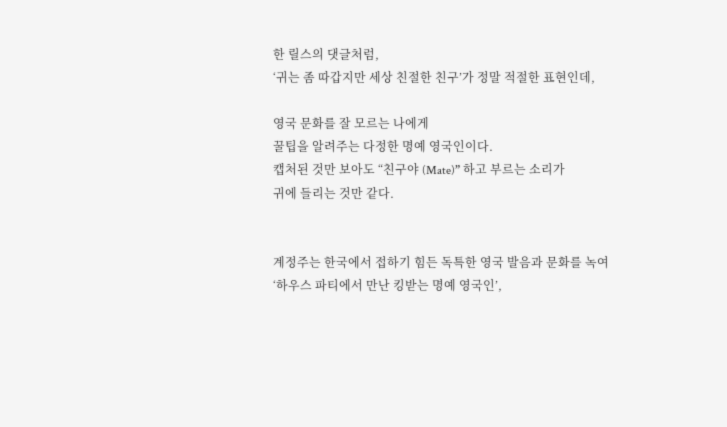한 릴스의 댓글처럼,
‘귀는 좀 따갑지만 세상 친절한 친구’가 정말 적절한 표현인데,

영국 문화를 잘 모르는 나에게
꿀팁을 알려주는 다정한 명예 영국인이다.
캡처된 것만 보아도 “친구야 (Mate)” 하고 부르는 소리가
귀에 들리는 것만 같다.


계정주는 한국에서 접하기 힘든 독특한 영국 발음과 문화를 녹여
‘하우스 파티에서 만난 킹받는 명예 영국인’,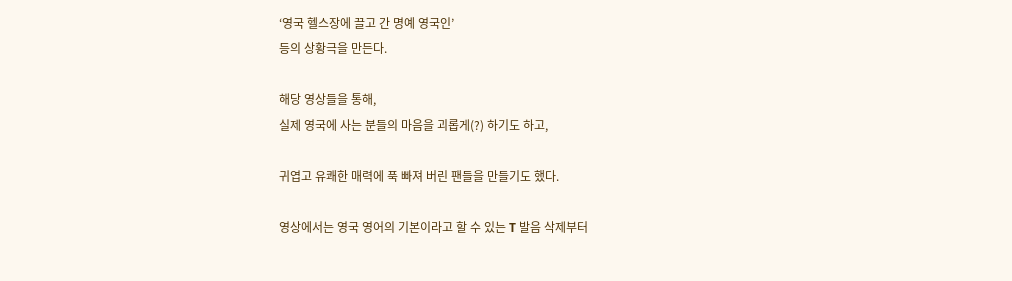‘영국 헬스장에 끌고 간 명예 영국인’
등의 상황극을 만든다.

해당 영상들을 통해,
실제 영국에 사는 분들의 마음을 괴롭게(?) 하기도 하고,

귀엽고 유쾌한 매력에 푹 빠져 버린 팬들을 만들기도 했다.

영상에서는 영국 영어의 기본이라고 할 수 있는 T 발음 삭제부터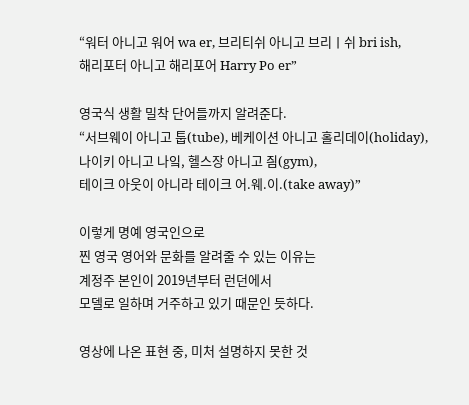“워터 아니고 워어 wa er, 브리티쉬 아니고 브리ㅣ쉬 bri ish,
해리포터 아니고 해리포어 Harry Po er”

영국식 생활 밀착 단어들까지 알려준다.
“서브웨이 아니고 툽(tube), 베케이션 아니고 홀리데이(holiday),
나이키 아니고 나잌, 헬스장 아니고 즴(gym),
테이크 아웃이 아니라 테이크 어.웨.이.(take away)”

이렇게 명예 영국인으로
찐 영국 영어와 문화를 알려줄 수 있는 이유는
계정주 본인이 2019년부터 런던에서
모델로 일하며 거주하고 있기 때문인 듯하다.

영상에 나온 표현 중, 미처 설명하지 못한 것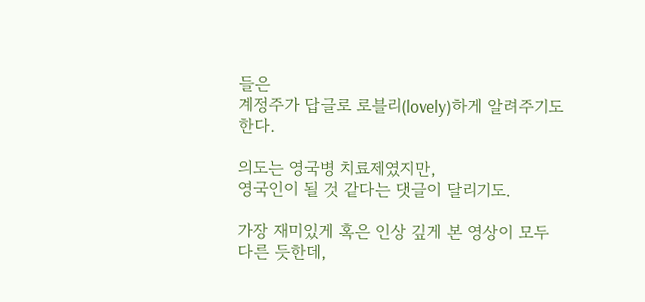들은
계정주가 답글로 로블리(lovely)하게 알려주기도 한다.

의도는 영국병 치료제였지만,
영국인이 될 것 같다는 댓글이 달리기도.

가장 재미있게 혹은 인상 깊게 본 영상이 모두 다른 듯한데,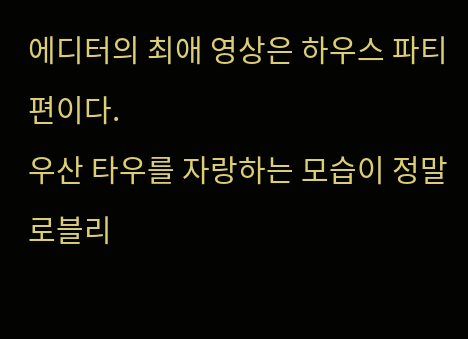에디터의 최애 영상은 하우스 파티 편이다.
우산 타우를 자랑하는 모습이 정말 로블리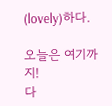(lovely)하다.

오늘은 여기까지!
다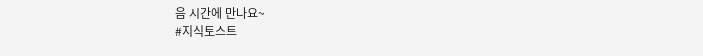음 시간에 만나요~
#지식토스트